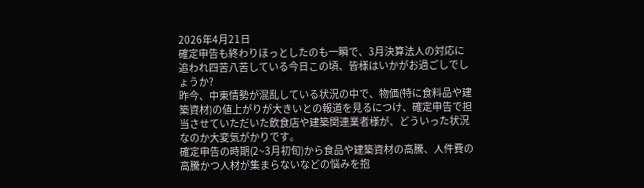2026年4月21日
確定申告も終わりほっとしたのも一瞬で、3月決算法人の対応に追われ四苦八苦している今日この頃、皆様はいかがお過ごしでしょうか?
昨今、中東情勢が混乱している状況の中で、物価(特に食料品や建築資材)の値上がりが大きいとの報道を見るにつけ、確定申告で担当させていただいた飲食店や建築関連業者様が、どういった状況なのか大変気がかりです。
確定申告の時期(2~3月初旬)から食品や建築資材の高騰、人件費の高騰かつ人材が集まらないなどの悩みを抱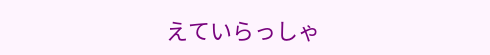えていらっしゃ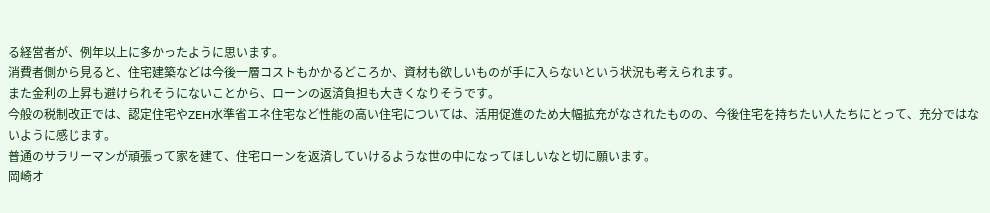る経営者が、例年以上に多かったように思います。
消費者側から見ると、住宅建築などは今後一層コストもかかるどころか、資材も欲しいものが手に入らないという状況も考えられます。
また金利の上昇も避けられそうにないことから、ローンの返済負担も大きくなりそうです。
今般の税制改正では、認定住宅やZEH水準省エネ住宅など性能の高い住宅については、活用促進のため大幅拡充がなされたものの、今後住宅を持ちたい人たちにとって、充分ではないように感じます。
普通のサラリーマンが頑張って家を建て、住宅ローンを返済していけるような世の中になってほしいなと切に願います。
岡崎オ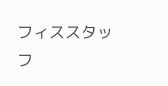フィススタッフ